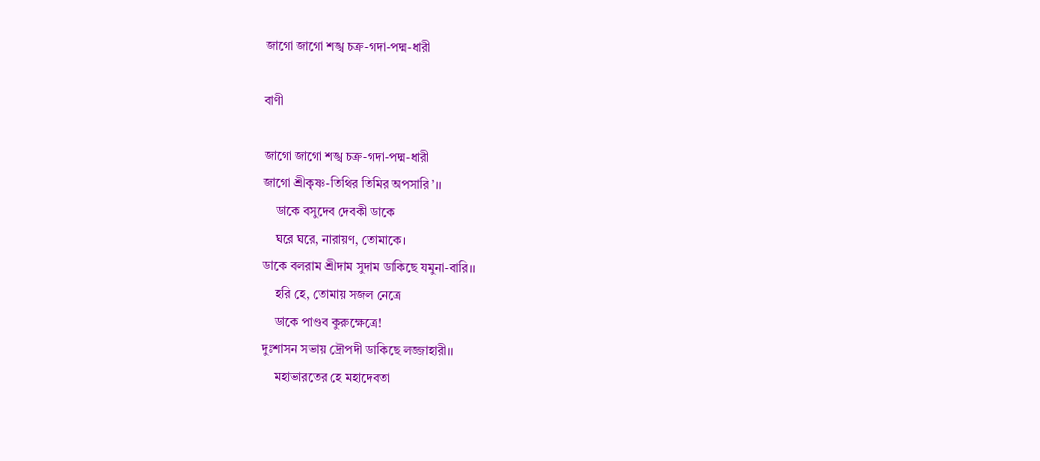জাগো জাগো শঙ্খ চক্র-গদা-পদ্ম-ধারী

বাণী

জাগো জাগো শঙ্খ চক্র-গদা-পদ্ম-ধারী
জাগো শ্রীকৃষ্ণ-তিথির তিমির অপসারি’।।
    ডাকে বসুদেব দেবকী ডাকে
    ঘরে ঘরে, নারায়ণ, তোমাকে।
ডাকে বলরাম শ্রীদাম সুদাম ডাকিছে যমুনা-বারি।।
    হরি হে, তোমায় সজল নেত্রে
    ডাকে পাণ্ডব কুরুক্ষেত্রে!
দুঃশাসন সভায় দ্রৌপদী ডাকিছে লজ্জাহারী।।
    মহাভারতের হে মহাদেবতা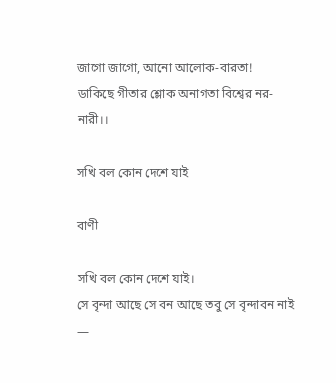জাগো জাগো, আনো আলোক-বারতা!
ডাকিছে গীতার শ্লোক অনাগতা বিশ্বের নর-নারী।।

সখি বল কোন দেশে যাই

বাণী

সখি বল কোন দেশে যাই।
সে বৃন্দা আছে সে বন আছে তবু সে বৃন্দাবন নাই —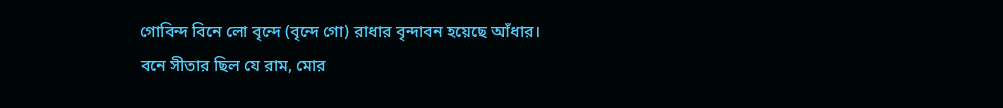গোবিন্দ বিনে লো বৃন্দে (বৃন্দে গো) রাধার বৃন্দাবন হয়েছে আঁধার।
বনে সীতার ছিল যে রাম, মোর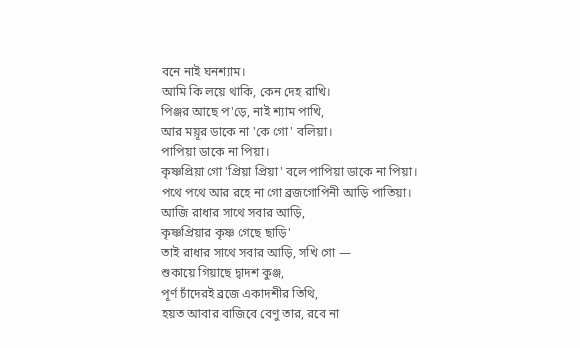বনে নাই ঘনশ্যাম।
আমি কি লয়ে থাকি, কেন দেহ রাখি।
পিঞ্জর আছে প'ড়ে, নাই শ্যাম পাখি,
আর ময়ূর ডাকে না 'কে গো' বলিয়া।
পাপিয়া ডাকে না পিয়া।
কৃষ্ণপ্রিয়া গো 'প্রিয়া প্রিয়া' বলে পাপিয়া ডাকে না পিয়া।
পথে পথে আর রহে না গো ব্রজগোপিনী আড়ি পাতিয়া।
আজি রাধার সাথে সবার আড়ি,
কৃষ্ণপ্রিয়ার কৃষ্ণ গেছে ছাড়ি'
তাই রাধার সাথে সবার আড়ি, সখি গো —
শুকায়ে গিয়াছে দ্বাদশ কুঞ্জ,
পূর্ণ চাঁদেরই ব্রজে একাদশীর তিথি,
হয়ত আবার বাজিবে বেণু তার, রবে না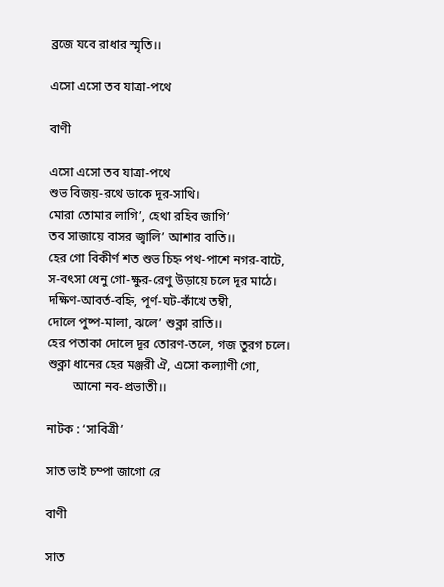ব্রজে যবে রাধার স্মৃতি।।

এসো এসো তব যাত্রা-পথে

বাণী

এসো এসো তব যাত্রা-পথে
শুভ বিজয়-রথে ডাকে দূর-সাথি।
মোরা তোমার লাগি’, হেথা রহিব জাগি’
তব সাজায়ে বাসর জ্বালি’ আশার বাতি।।
হের গো বিকীর্ণ শত শুভ চিহ্ন পথ-পাশে নগর-বাটে,
স-বৎসা ধেনু গো-ক্ষুর-রেণু উড়ায়ে চলে দূর মাঠে।
দক্ষিণ-আবর্ত-বহ্নি, পূর্ণ-ঘট-কাঁখে তম্বী,
দোলে পুষ্প-মালা, ঝলে’ শুক্লা রাতি।।
হের পতাকা দোলে দূর তোরণ-তলে, গজ তুরগ চলে।
শুক্লা ধানের হের মঞ্জরী ঐ, এসো কল্যাণী গো,
        আনো নব-প্রভাতী।।

নাটক : ‘সাবিত্রী’

সাত ভাই চম্পা জাগো রে

বাণী

সাত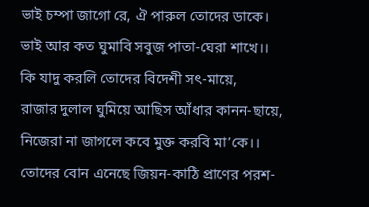ভাই চম্পা জাগো রে, ঐ পারুল তোদের ডাকে।
ভাই আর কত ঘুমাবি সবুজ পাতা-ঘেরা শাখে।।
কি যাদু করলি তোদের বিদেশী সৎ-মায়ে,
রাজার দুলাল ঘুমিয়ে আছিস আঁধার কানন-ছায়ে,
নিজেরা না জাগলে কবে মুক্ত করবি মা’কে।।
তোদের বোন এনেছে জিয়ন-কাঠি প্রাণের পরশ-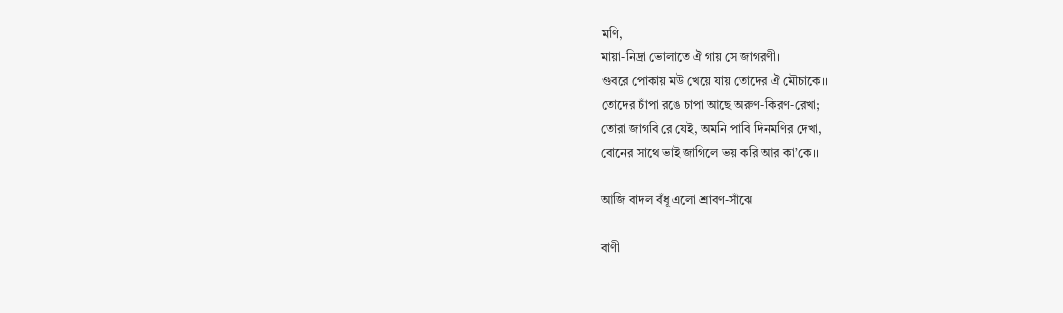মণি,
মায়া-নিদ্রা ভোলাতে ঐ গায় সে জাগরণী।
গুবরে পোকায় মউ খেয়ে যায় তোদের ঐ মৌচাকে।।
তোদের চাঁপা রঙে চাপা আছে অরুণ-কিরণ-রেখা;
তোরা জাগবি রে যেই, অমনি পাবি দিনমণির দেখা,
বোনের সাথে ভাই জাগিলে ভয় করি আর কা’কে।।

আজি বাদল বঁধূ এলো শ্রাবণ-সাঁঝে

বাণী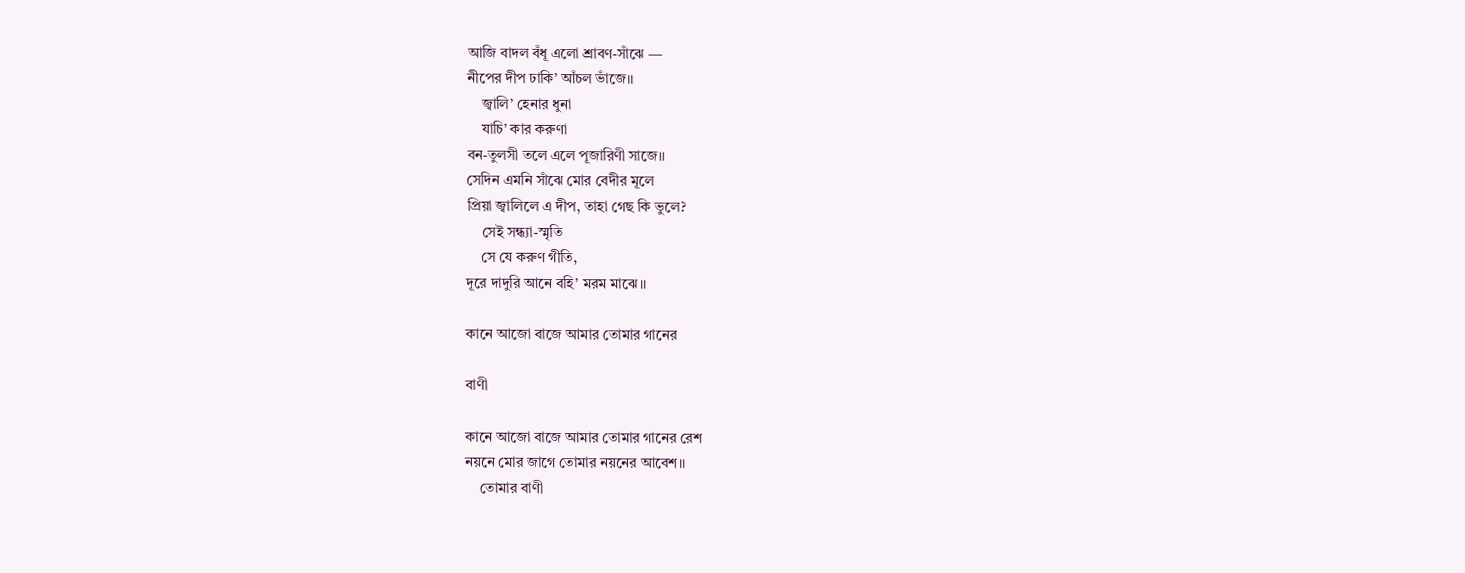আজি বাদল বঁধূ এলো শ্রাবণ-সাঁঝে —
নীপের দীপ ঢাকি’ আঁচল ভাঁজে।।
    জ্বালি’ হেনার ধুনা
    যাচি’ কার করুণা
বন-তুলসী তলে এলে পূজারিণী সাজে।।
সেদিন এমনি সাঁঝে মোর বেদীর মূলে
প্রিয়া জ্বালিলে এ দীপ, তাহা গেছ কি ভুলে?
    সেই সন্ধ্যা-স্মৃতি
    সে যে করুণ গীতি,
দূরে দাদুরি আনে বহি’ মরম মাঝে।।

কানে আজো বাজে আমার তোমার গানের

বাণী

কানে আজো বাজে আমার তোমার গানের রেশ
নয়নে মোর জাগে তোমার নয়নের আবেশ।।
    তোমার বাণী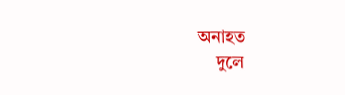অনাহত
    দুলে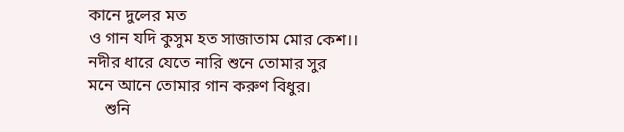কানে দুলের মত
ও গান যদি কুসুম হত সাজাতাম মোর কেশ।।
নদীর ধারে যেতে নারি শুনে তোমার সুর
মনে আনে তোমার গান করুণ বিধুর।
    শুনি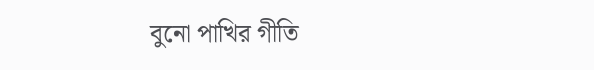বুনো পাখির গীতি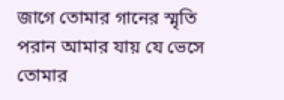জাগে তোমার গানের স্মৃতি
পরান আমার যায় যে ভেসে তোমার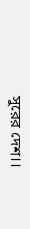সুরের দেশ।।